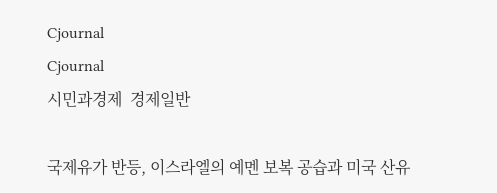Cjournal
Cjournal
시민과경제  경제일반

국제유가 반등, 이스라엘의 예멘 보복 공습과 미국 산유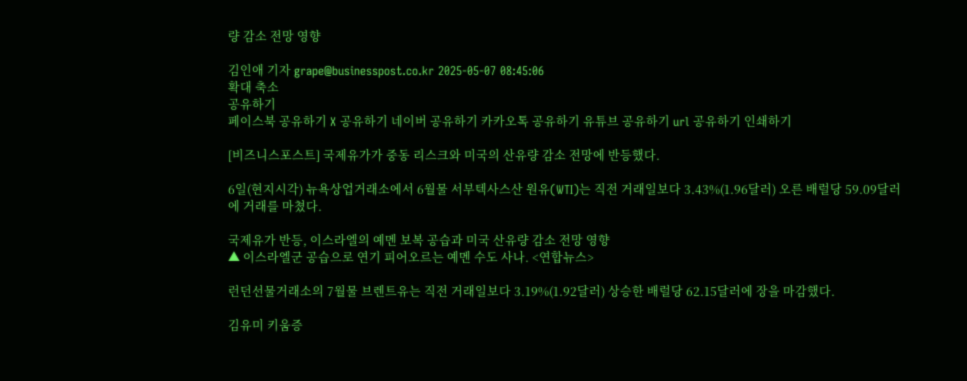량 감소 전망 영향

김인애 기자 grape@businesspost.co.kr 2025-05-07 08:45:06
확대 축소
공유하기
페이스북 공유하기 X 공유하기 네이버 공유하기 카카오톡 공유하기 유튜브 공유하기 url 공유하기 인쇄하기

[비즈니스포스트] 국제유가가 중동 리스크와 미국의 산유량 감소 전망에 반등했다.

6일(현지시각) 뉴욕상업거래소에서 6월물 서부텍사스산 원유(WTI)는 직전 거래일보다 3.43%(1.96달러) 오른 배럴당 59.09달러에 거래를 마쳤다.

국제유가 반등, 이스라엘의 예멘 보복 공습과 미국 산유량 감소 전망 영향
▲ 이스라엘군 공습으로 연기 피어오르는 예멘 수도 사나. <연합뉴스>

런던선물거래소의 7월물 브렌트유는 직전 거래일보다 3.19%(1.92달러) 상승한 배럴당 62.15달러에 장을 마감했다.

김유미 키움증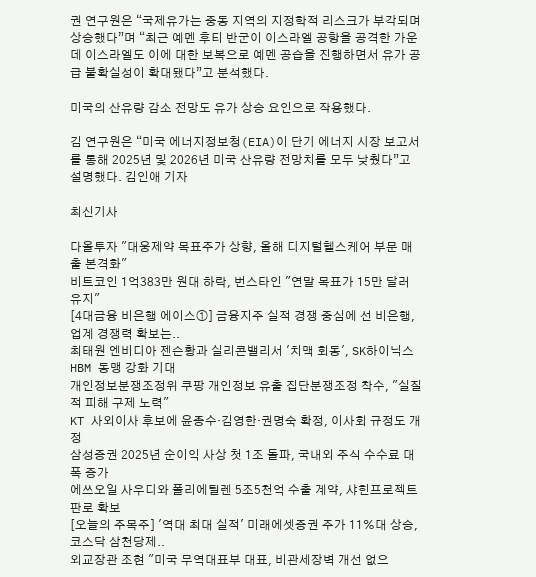권 연구원은 “국제유가는 중동 지역의 지정학적 리스크가 부각되며 상승했다”며 “최근 예멘 후티 반군이 이스라엘 공항을 공격한 가운데 이스라엘도 이에 대한 보복으로 예멘 공습을 진행하면서 유가 공급 불확실성이 확대됐다”고 분석했다.

미국의 산유량 감소 전망도 유가 상승 요인으로 작용했다.

김 연구원은 “미국 에너지정보청(EIA)이 단기 에너지 시장 보고서를 통해 2025년 및 2026년 미국 산유량 전망치를 모두 낮췄다”고 설명했다. 김인애 기자

최신기사

다올투자 "대웅제약 목표주가 상향, 올해 디지털헬스케어 부문 매출 본격화"
비트코인 1억383만 원대 하락, 번스타인 "연말 목표가 15만 달러 유지"
[4대금융 비은행 에이스①] 금융지주 실적 경쟁 중심에 선 비은행, 업계 경쟁력 확보는..
최태원 엔비디아 젠슨황과 실리콘밸리서 '치맥 회동', SK하이닉스 HBM 동맹 강화 기대
개인정보분쟁조정위 쿠팡 개인정보 유출 집단분쟁조정 착수, "실질적 피해 구제 노력"
KT 사외이사 후보에 윤종수·김영한·권명숙 확정, 이사회 규정도 개정
삼성증권 2025년 순이익 사상 첫 1조 돌파, 국내외 주식 수수료 대폭 증가
에쓰오일 사우디와 폴리에틸렌 5조5천억 수출 계약, 샤힌프로젝트 판로 확보
[오늘의 주목주] '역대 최대 실적' 미래에셋증권 주가 11%대 상승, 코스닥 삼천당제..
외교장관 조현 "미국 무역대표부 대표, 비관세장벽 개선 없으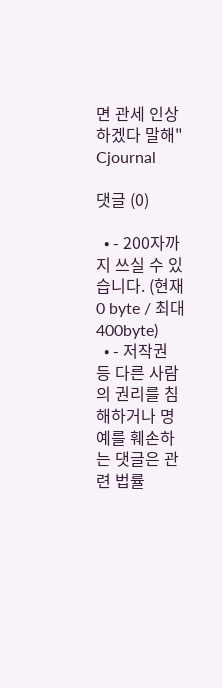면 관세 인상하겠다 말해"
Cjournal

댓글 (0)

  • - 200자까지 쓰실 수 있습니다. (현재 0 byte / 최대 400byte)
  • - 저작권 등 다른 사람의 권리를 침해하거나 명예를 훼손하는 댓글은 관련 법률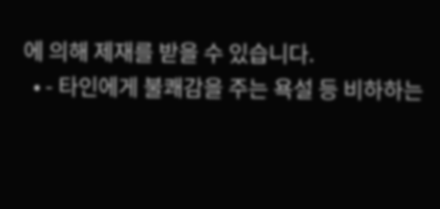에 의해 제재를 받을 수 있습니다.
  • - 타인에게 불쾌감을 주는 욕설 등 비하하는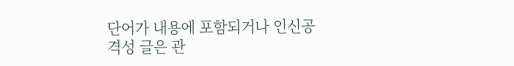단어가 내용에 포함되거나 인신공격성 글은 관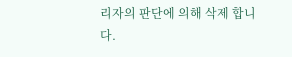리자의 판단에 의해 삭제 합니다.